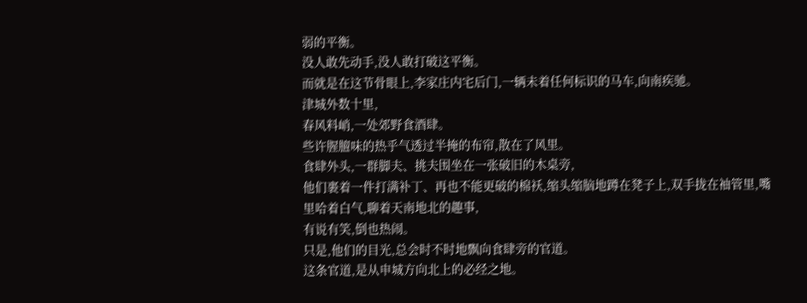弱的平衡。
没人敢先动手,没人敢打破这平衡。
而就是在这节骨眼上,李家庄内宅后门,一辆未着任何标识的马车,向南疾驰。
津城外数十里,
春风料峭,一处郊野食酒肆。
些许腥膻味的热乎气透过半掩的布帘,散在了风里。
食肆外头,一群脚夫、挑夫围坐在一张破旧的木桌旁,
他们裹着一件打满补丁、再也不能更破的棉袄,缩头缩脑地蹲在凳子上,双手拢在袖管里,嘴里哈着白气,聊着天南地北的趣事,
有说有笑,倒也热闹。
只是,他们的目光,总会时不时地飘向食肆旁的官道。
这条官道,是从申城方向北上的必经之地。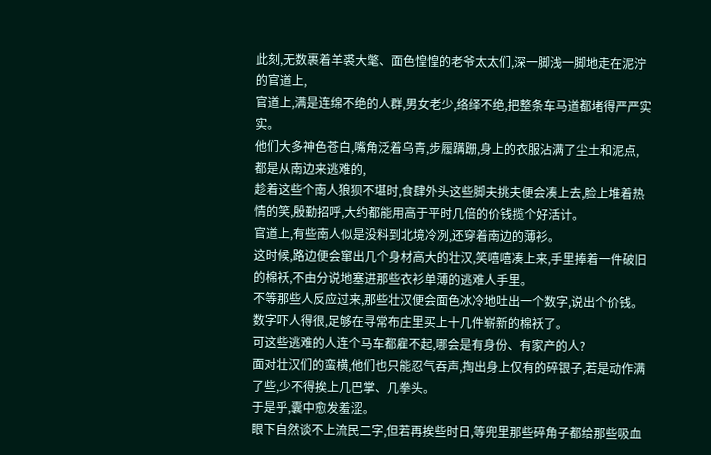此刻,无数裹着羊裘大氅、面色惶惶的老爷太太们,深一脚浅一脚地走在泥泞的官道上,
官道上,满是连绵不绝的人群,男女老少,络绎不绝,把整条车马道都堵得严严实实。
他们大多神色苍白,嘴角泛着乌青,步履蹒跚,身上的衣服沾满了尘土和泥点,
都是从南边来逃难的,
趁着这些个南人狼狈不堪时,食肆外头这些脚夫挑夫便会凑上去,脸上堆着热情的笑,殷勤招呼,大约都能用高于平时几倍的价钱揽个好活计。
官道上,有些南人似是没料到北境冷冽,还穿着南边的薄衫。
这时候,路边便会窜出几个身材高大的壮汉,笑嘻嘻凑上来,手里捧着一件破旧的棉袄,不由分说地塞进那些衣衫单薄的逃难人手里。
不等那些人反应过来,那些壮汉便会面色冰冷地吐出一个数字,说出个价钱。
数字吓人得很,足够在寻常布庄里买上十几件崭新的棉袄了。
可这些逃难的人连个马车都雇不起,哪会是有身份、有家产的人?
面对壮汉们的蛮横,他们也只能忍气吞声,掏出身上仅有的碎银子,若是动作满了些,少不得挨上几巴掌、几拳头。
于是乎,囊中愈发羞涩。
眼下自然谈不上流民二字,但若再挨些时日,等兜里那些碎角子都给那些吸血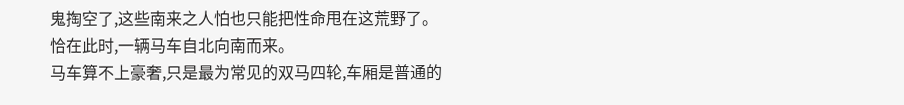鬼掏空了,这些南来之人怕也只能把性命甩在这荒野了。
恰在此时,一辆马车自北向南而来。
马车算不上豪奢,只是最为常见的双马四轮,车厢是普通的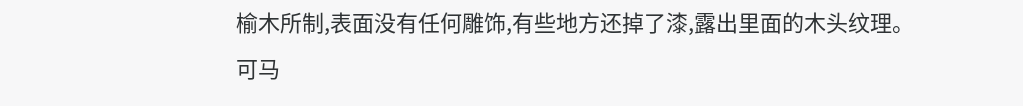榆木所制,表面没有任何雕饰,有些地方还掉了漆,露出里面的木头纹理。
可马